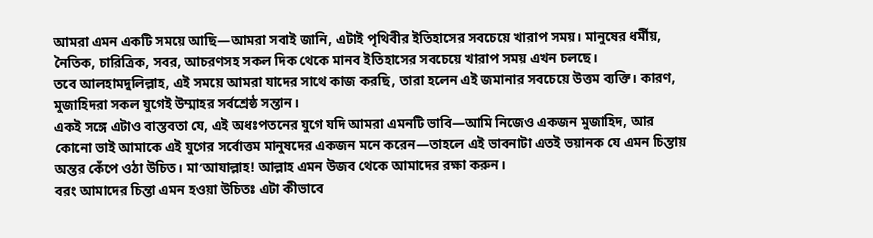আমরা এমন একটি সময়ে আছি—আমরা সবাই জানি, এটাই পৃথিবীর ইতিহাসের সবচেয়ে খারাপ সময়। মানুষের ধর্মীয়, নৈতিক, চারিত্রিক, সবর, আচরণসহ সকল দিক থেকে মানব ইতিহাসের সবচেয়ে খারাপ সময় এখন চলছে।
তবে আলহামদুলিল্লাহ, এই সময়ে আমরা যাদের সাথে কাজ করছি, তারা হলেন এই জমানার সবচেয়ে উত্তম ব্যক্তি। কারণ, মুজাহিদরা সকল যুগেই উম্মাহর সর্বশ্রেষ্ঠ সন্তান।
একই সঙ্গে এটাও বাস্তবতা যে, এই অধঃপতনের যুগে যদি আমরা এমনটি ভাবি—আমি নিজেও একজন মুজাহিদ, আর কোনো ভাই আমাকে এই যুগের সর্বোত্তম মানুষদের একজন মনে করেন—তাহলে এই ভাবনাটা এতই ভয়ানক যে এমন চিন্তায় অন্তর কেঁপে ওঠা উচিত। মা‘আযাল্লাহ! আল্লাহ এমন উজব থেকে আমাদের রক্ষা করুন।
বরং আমাদের চিন্তা এমন হওয়া উচিতঃ এটা কীভাবে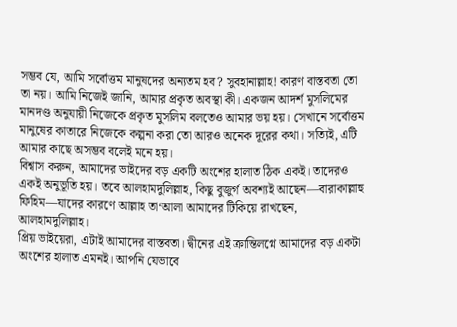সম্ভব যে, আমি সর্বোত্তম মানুষদের অন্যতম হব? সুবহানাল্লাহ! কারণ বাস্তবতা তো তা নয়। আমি নিজেই জানি, আমার প্রকৃত অবস্থা কী। একজন আদর্শ মুসলিমের মানদণ্ড অনুযায়ী নিজেকে প্রকৃত মুসলিম বলতেও আমার ভয় হয়। সেখানে সর্বোত্তম মানুষের কাতারে নিজেকে কল্পনা করা তো আরও অনেক দূরের কথা। সত্যিই, এটি আমার কাছে অসম্ভব বলেই মনে হয়।
বিশ্বাস করুন, আমাদের ভাইদের বড় একটি অংশের হালাত ঠিক একই। তাদেরও একই অনুভূতি হয়। তবে আলহামদুলিল্লাহ, কিছু বুজুর্গ অবশ্যই আছেন—বারাকাল্লাহু ফিহিম—যাদের কারণে আল্লাহ তা‘আলা আমাদের টিকিয়ে রাখছেন, আলহামদুলিল্লাহ।
প্রিয় ভাইয়েরা, এটাই আমাদের বাস্তবতা। দ্বীনের এই ক্রান্তিলগ্নে আমাদের বড় একটা অংশের হালাত এমনই। আপনি যেভাবে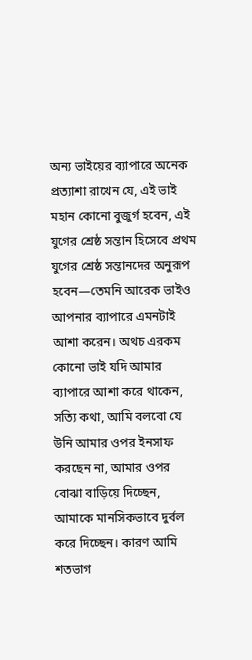অন্য ভাইয়ের ব্যাপারে অনেক প্রত্যাশা রাখেন যে, এই ভাই মহান কোনো বুজুর্গ হবেন, এই যুগের শ্রেষ্ঠ সন্তান হিসেবে প্রথম যুগের শ্রেষ্ঠ সন্তানদের অনুরূপ হবেন—তেমনি আরেক ভাইও আপনার ব্যাপারে এমনটাই আশা করেন। অথচ এরকম কোনো ভাই যদি আমার ব্যাপারে আশা করে থাকেন, সত্যি কথা, আমি বলবো যে উনি আমার ওপর ইনসাফ করছেন না, আমার ওপর বোঝা বাড়িয়ে দিচ্ছেন, আমাকে মানসিকভাবে দুর্বল করে দিচ্ছেন। কারণ আমি শতভাগ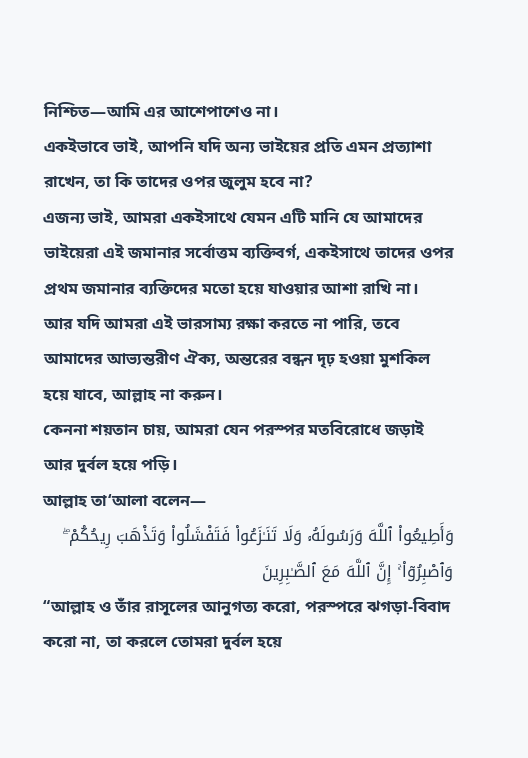নিশ্চিত—আমি এর আশেপাশেও না।
একইভাবে ভাই, আপনি যদি অন্য ভাইয়ের প্রতি এমন প্রত্যাশা রাখেন, তা কি তাদের ওপর জুলুম হবে না?
এজন্য ভাই, আমরা একইসাথে যেমন এটি মানি যে আমাদের ভাইয়েরা এই জমানার সর্বোত্তম ব্যক্তিবর্গ, একইসাথে তাদের ওপর প্রথম জমানার ব্যক্তিদের মতো হয়ে যাওয়ার আশা রাখি না।
আর যদি আমরা এই ভারসাম্য রক্ষা করতে না পারি, তবে আমাদের আভ্যন্তরীণ ঐক্য, অন্তরের বন্ধন দৃঢ় হওয়া মুশকিল হয়ে যাবে, আল্লাহ না করুন।
কেননা শয়তান চায়, আমরা যেন পরস্পর মতবিরোধে জড়াই আর দুর্বল হয়ে পড়ি।
আল্লাহ তা‘আলা বলেন—
وَأَطِيعُوا۟ ٱللَّهَ وَرَسُولَهُۥ وَلَا تَنَـٰزَعُوا۟ فَتَفْشَلُوا۟ وَتَذْهَبَ رِيحُكُمْ ۖ وَٱصْبِرُوٓا۟ ۚ إِنَّ ٱللَّهَ مَعَ ٱلصَّـٰبِرِينَ
“আল্লাহ ও তাঁর রাসূলের আনুগত্য করো, পরস্পরে ঝগড়া-বিবাদ করো না, তা করলে তোমরা দুর্বল হয়ে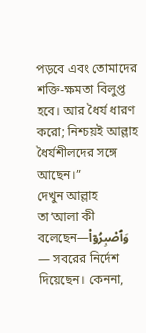পড়বে এবং তোমাদের শক্তি-ক্ষমতা বিলুপ্ত হবে। আর ধৈর্য ধারণ করো; নিশ্চয়ই আল্লাহ ধৈর্যশীলদের সঙ্গে আছেন।”
দেখুন আল্লাহ তা‘আলা কী বলেছেন—وَٱصْبِرُوٓا۟ — সবরের নির্দেশ দিয়েছেন। কেননা,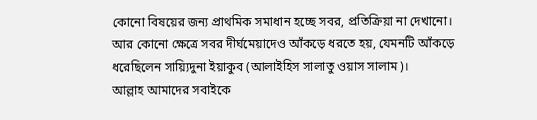কোনো বিষয়ের জন্য প্রাথমিক সমাধান হচ্ছে সবর, প্রতিক্রিয়া না দেখানো। আর কোনো ক্ষেত্রে সবর দীর্ঘমেয়াদেও আঁকড়ে ধরতে হয়, যেমনটি আঁকড়ে ধরেছিলেন সায়্যিদুনা ইয়াকুব (আলাইহিস সালাতু ওয়াস সালাম)।
আল্লাহ আমাদের সবাইকে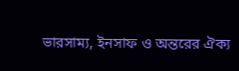ভারসাম্য, ইনসাফ ও অন্তরের ঐক্য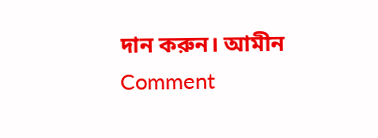দান করুন। আমীন
Comment